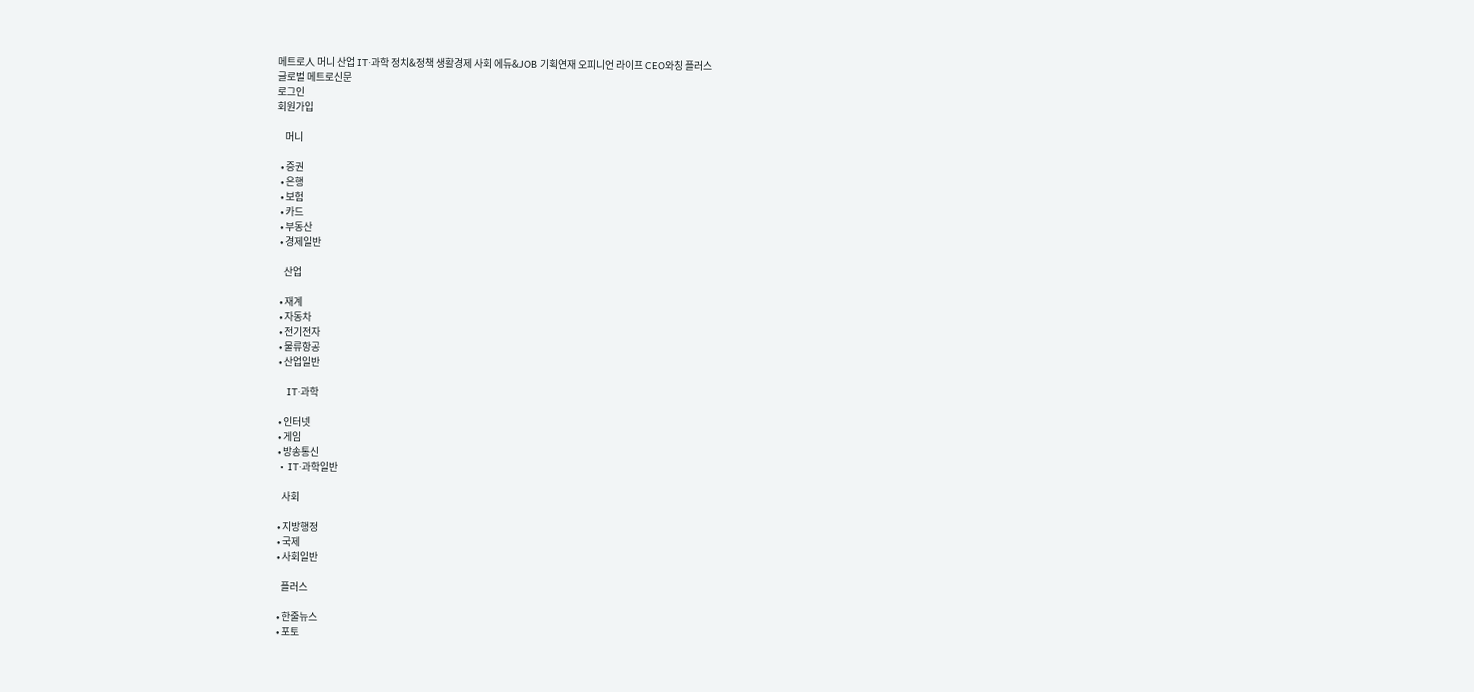메트로人 머니 산업 IT·과학 정치&정책 생활경제 사회 에듀&JOB 기획연재 오피니언 라이프 CEO와칭 플러스
글로벌 메트로신문
로그인
회원가입

    머니

  • 증권
  • 은행
  • 보험
  • 카드
  • 부동산
  • 경제일반

    산업

  • 재계
  • 자동차
  • 전기전자
  • 물류항공
  • 산업일반

    IT·과학

  • 인터넷
  • 게임
  • 방송통신
  • IT·과학일반

    사회

  • 지방행정
  • 국제
  • 사회일반

    플러스

  • 한줄뉴스
  • 포토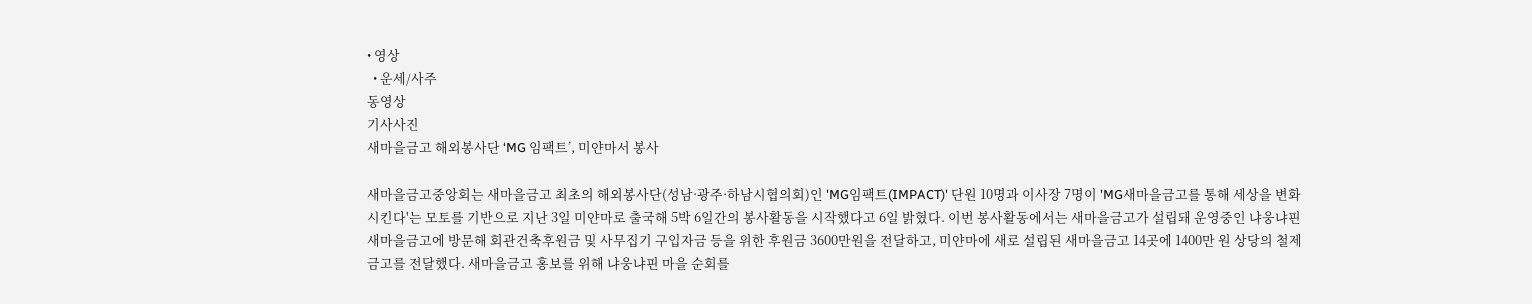• 영상
  • 운세/사주
동영상
기사사진
새마을금고 해외봉사단 ‘MG 임팩트’, 미얀마서 봉사

새마을금고중앙회는 새마을금고 최초의 해외봉사단(성남·광주·하남시협의회)인 'MG임팩트(IMPACT)' 단원 10명과 이사장 7명이 'MG새마을금고를 통해 세상을 변화시킨다'는 모토를 기반으로 지난 3일 미얀마로 출국해 5박 6일간의 봉사활동을 시작했다고 6일 밝혔다. 이번 봉사활동에서는 새마을금고가 설립돼 운영중인 냐웅냐핀 새마을금고에 방문해 회관건축후원금 및 사무집기 구입자금 등을 위한 후원금 3600만원을 전달하고, 미얀마에 새로 설립된 새마을금고 14곳에 1400만 원 상당의 철제금고를 전달했다. 새마을금고 홍보를 위해 냐웅냐핀 마을 순회를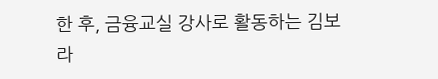한 후, 금융교실 강사로 활동하는 김보라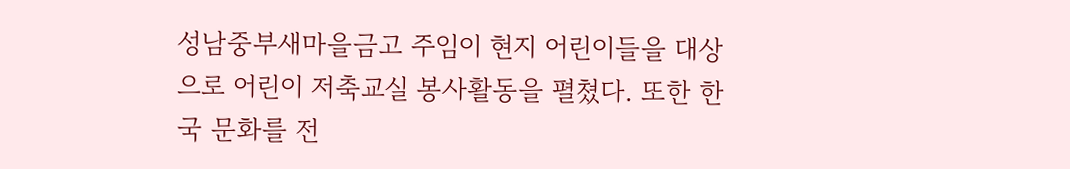성남중부새마을금고 주임이 현지 어린이들을 대상으로 어린이 저축교실 봉사활동을 펼쳤다. 또한 한국 문화를 전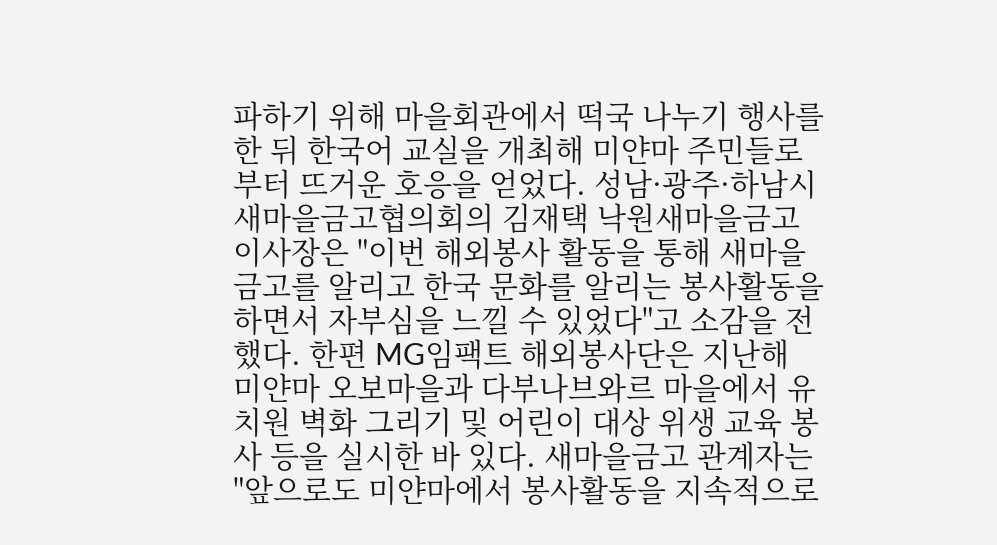파하기 위해 마을회관에서 떡국 나누기 행사를 한 뒤 한국어 교실을 개최해 미얀마 주민들로부터 뜨거운 호응을 얻었다. 성남·광주·하남시 새마을금고협의회의 김재택 낙원새마을금고 이사장은 "이번 해외봉사 활동을 통해 새마을금고를 알리고 한국 문화를 알리는 봉사활동을 하면서 자부심을 느낄 수 있었다"고 소감을 전했다. 한편 MG임팩트 해외봉사단은 지난해 미얀마 오보마을과 다부나브와르 마을에서 유치원 벽화 그리기 및 어린이 대상 위생 교육 봉사 등을 실시한 바 있다. 새마을금고 관계자는 "앞으로도 미얀마에서 봉사활동을 지속적으로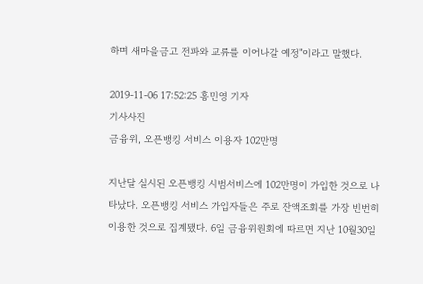하며 새마을금고 전파와 교류를 이어나갈 예정"이라고 말했다.

2019-11-06 17:52:25 홍민영 기자
기사사진
금융위, 오픈뱅킹 서비스 이용자 102만명

지난달 실시된 오픈뱅킹 시범서비스에 102만명이 가입한 것으로 나타났다. 오픈뱅킹 서비스 가입자들은 주로 잔액조회를 가장 빈번히 이용한 것으로 집계됐다. 6일 금융위원회에 따르면 지난 10월30일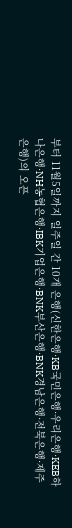부터 11월5일까지 일주일 간 10개 은행(신한은행·KB국민은행·우리은행·KEB하나은행·NH농협은행·IBK기업은행·BNK부산은행·BNK경남은행·전북은행·제주은행)의 오픈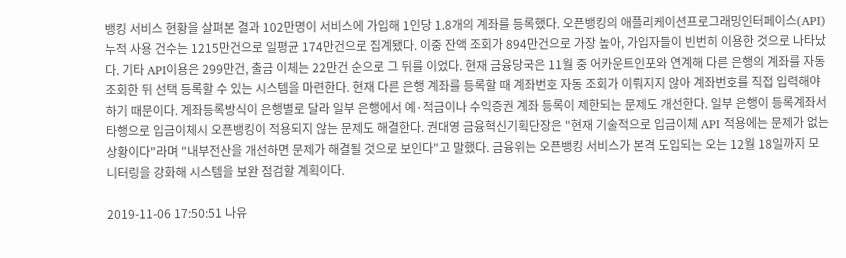뱅킹 서비스 현황을 살펴본 결과 102만명이 서비스에 가입해 1인당 1.8개의 계좌를 등록했다. 오픈뱅킹의 애플리케이션프로그래밍인터페이스(API) 누적 사용 건수는 1215만건으로 일평균 174만건으로 집계됐다. 이중 잔액 조회가 894만건으로 가장 높아, 가입자들이 빈번히 이용한 것으로 나타났다. 기타 API이용은 299만건, 출금 이체는 22만건 순으로 그 뒤를 이었다. 현재 금융당국은 11월 중 어카운트인포와 연계해 다른 은행의 계좌를 자동 조회한 뒤 선택 등록할 수 있는 시스템을 마련한다. 현재 다른 은행 계좌를 등록할 때 계좌번호 자동 조회가 이뤄지지 않아 계좌번호를 직접 입력해야 하기 때문이다. 계좌등록방식이 은행별로 달라 일부 은행에서 예·적금이나 수익증권 계좌 등록이 제한되는 문제도 개선한다. 일부 은행이 등록계좌서 타행으로 입금이체시 오픈뱅킹이 적용되지 않는 문제도 해결한다. 권대영 금융혁신기획단장은 "현재 기술적으로 입금이체 API 적용에는 문제가 없는 상황이다"라며 "내부전산을 개선하면 문제가 해결될 것으로 보인다"고 말했다. 금융위는 오픈뱅킹 서비스가 본격 도입되는 오는 12월 18일까지 모니터링을 강화해 시스템을 보완 점검할 계획이다.

2019-11-06 17:50:51 나유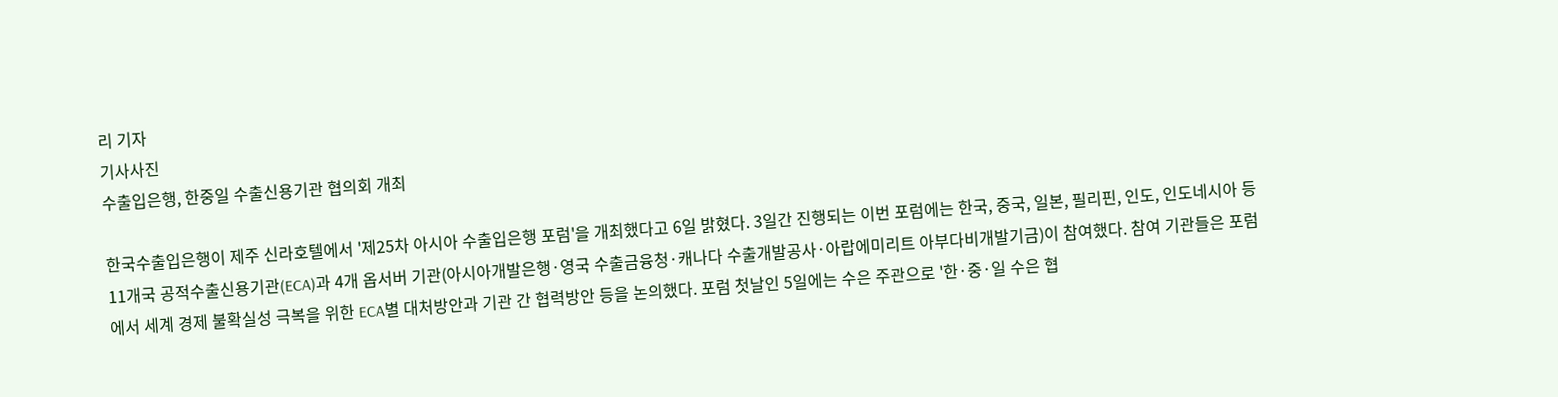리 기자
기사사진
수출입은행, 한중일 수출신용기관 협의회 개최

한국수출입은행이 제주 신라호텔에서 '제25차 아시아 수출입은행 포럼'을 개최했다고 6일 밝혔다. 3일간 진행되는 이번 포럼에는 한국, 중국, 일본, 필리핀, 인도, 인도네시아 등 11개국 공적수출신용기관(ECA)과 4개 옵서버 기관(아시아개발은행·영국 수출금융청·캐나다 수출개발공사·아랍에미리트 아부다비개발기금)이 참여했다. 참여 기관들은 포럼에서 세계 경제 불확실성 극복을 위한 ECA별 대처방안과 기관 간 협력방안 등을 논의했다. 포럼 첫날인 5일에는 수은 주관으로 '한·중·일 수은 협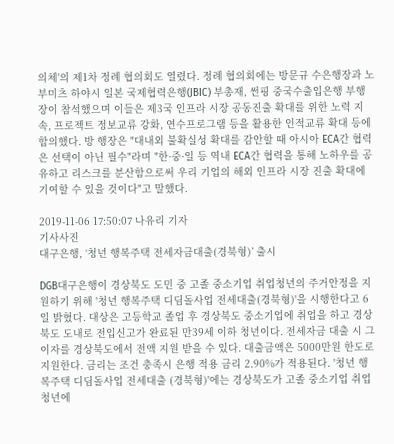의체'의 제1차 정례 협의회도 열렸다. 정례 협의회에는 방문규 수은행장과 노부미츠 하야시 일본 국제협력은행(JBIC) 부총재, 썬핑 중국수출입은행 부행장이 참석했으며 이들은 제3국 인프라 시장 공동진출 확대를 위한 노력 지속, 프로젝트 정보교류 강화, 연수프로그램 등을 활용한 인적교류 확대 등에 합의했다. 방 행장은 "대내외 불확실성 확대를 감안할 때 아시아 ECA간 협력은 선택이 아닌 필수"라며 "한·중·일 등 역내 ECA간 협력을 통해 노하우를 공유하고 리스크를 분산함으로써 우리 기업의 해외 인프라 시장 진출 확대에 기여할 수 있을 것이다"고 말했다.

2019-11-06 17:50:07 나유리 기자
기사사진
대구은행, ‘청년 행복주택 전세자금대출(경북형)’ 출시

DGB대구은행이 경상북도 도민 중 고졸 중소기업 취업청년의 주거안정을 지원하기 위해 '청년 행복주택 디딤돌사업 전세대출(경북형)'을 시행한다고 6일 밝혔다. 대상은 고등학교 졸업 후 경상북도 중소기업에 취업을 하고 경상북도 도내로 전입신고가 완료된 만39세 이하 청년이다. 전세자금 대출 시 그 이자를 경상북도에서 전액 지원 받을 수 있다. 대출금액은 5000만원 한도로 지원한다. 금리는 조건 충족시 은행 적용 금리 2.90%가 적용된다. '청년 행복주택 디딤돌사업 전세대출 (경북형)'에는 경상북도가 고졸 중소기업 취업청년에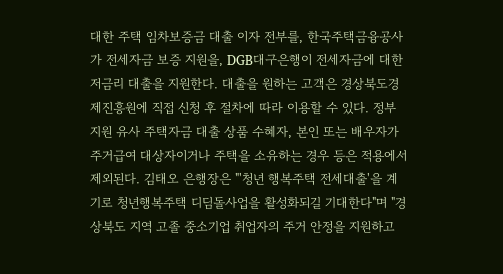대한 주택 임차보증금 대출 이자 전부를, 한국주택금융공사가 전세자금 보증 지원을, DGB대구은행이 전세자금에 대한 저금리 대출을 지원한다. 대출을 원하는 고객은 경상북도경제진흥원에 직접 신청 후 절차에 따라 이용할 수 있다. 정부 지원 유사 주택자금 대출 상품 수혜자, 본인 또는 배우자가 주거급여 대상자이거나 주택을 소유하는 경우 등은 적용에서 제외된다. 김태오 은행장은 "'청년 행복주택 전세대출'을 계기로 청년행복주택 디딤돌사업을 활성화되길 기대한다"며 "경상북도 지역 고졸 중소기업 취업자의 주거 안정을 지원하고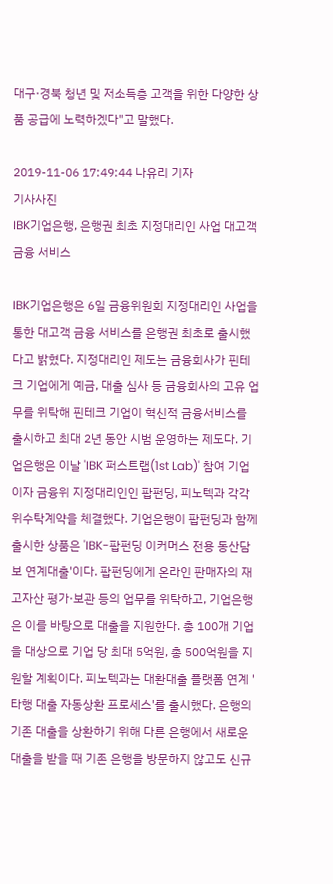대구·경북 청년 및 저소득층 고객을 위한 다양한 상품 공급에 노력하겠다"고 말했다.

2019-11-06 17:49:44 나유리 기자
기사사진
IBK기업은행, 은행권 최초 지정대리인 사업 대고객 금융 서비스

IBK기업은행은 6일 금융위원회 지정대리인 사업을 통한 대고객 금융 서비스를 은행권 최초로 출시했다고 밝혔다. 지정대리인 제도는 금융회사가 핀테크 기업에게 예금, 대출 심사 등 금융회사의 고유 업무를 위탁해 핀테크 기업이 혁신적 금융서비스를 출시하고 최대 2년 동안 시범 운영하는 제도다. 기업은행은 이날 'IBK 퍼스트랩(1st Lab)' 참여 기업이자 금융위 지정대리인인 팝펀딩, 피노텍과 각각 위수탁계약을 체결했다. 기업은행이 팝펀딩과 함께 출시한 상품은 'IBK-팝펀딩 이커머스 전용 동산담보 연계대출'이다. 팝펀딩에게 온라인 판매자의 재고자산 평가·보관 등의 업무를 위탁하고, 기업은행은 이를 바탕으로 대출을 지원한다. 총 100개 기업을 대상으로 기업 당 최대 5억원, 총 500억원을 지원할 계획이다. 피노텍과는 대환대출 플랫폼 연계 '타행 대출 자동상환 프로세스'를 출시했다. 은행의 기존 대출을 상환하기 위해 다른 은행에서 새로운 대출을 받을 때 기존 은행을 방문하지 않고도 신규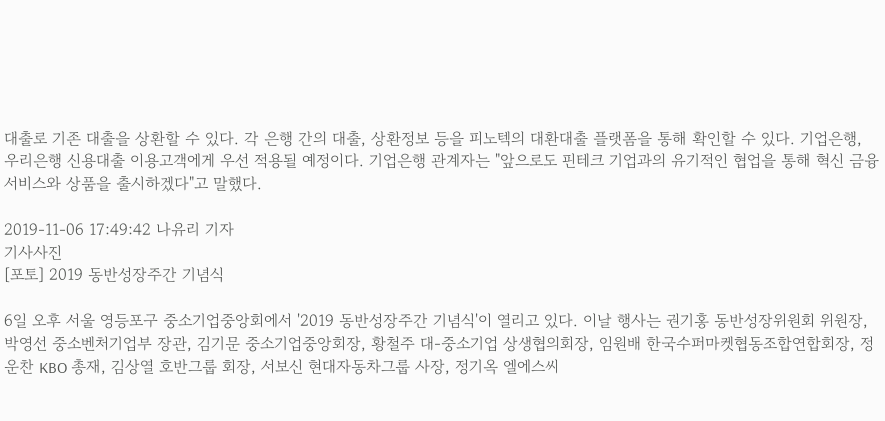대출로 기존 대출을 상환할 수 있다. 각 은행 간의 대출, 상환정보 등을 피노텍의 대환대출 플랫폼을 통해 확인할 수 있다. 기업은행, 우리은행 신용대출 이용고객에게 우선 적용될 예정이다. 기업은행 관계자는 "앞으로도 핀테크 기업과의 유기적인 협업을 통해 혁신 금융서비스와 상품을 출시하겠다"고 말했다.

2019-11-06 17:49:42 나유리 기자
기사사진
[포토] 2019 동반성장주간 기념식

6일 오후 서울 영등포구 중소기업중앙회에서 '2019 동반성장주간 기념식'이 열리고 있다. 이날 행사는 권기홍 동반성장위원회 위원장, 박영선 중소벤처기업부 장관, 김기문 중소기업중앙회장, 황철주 대-중소기업 상생협의회장, 임원배 한국수퍼마켓협동조합연합회장, 정운찬 KBO 총재, 김상열 호반그룹 회장, 서보신 현대자동차그룹 사장, 정기옥 엘에스씨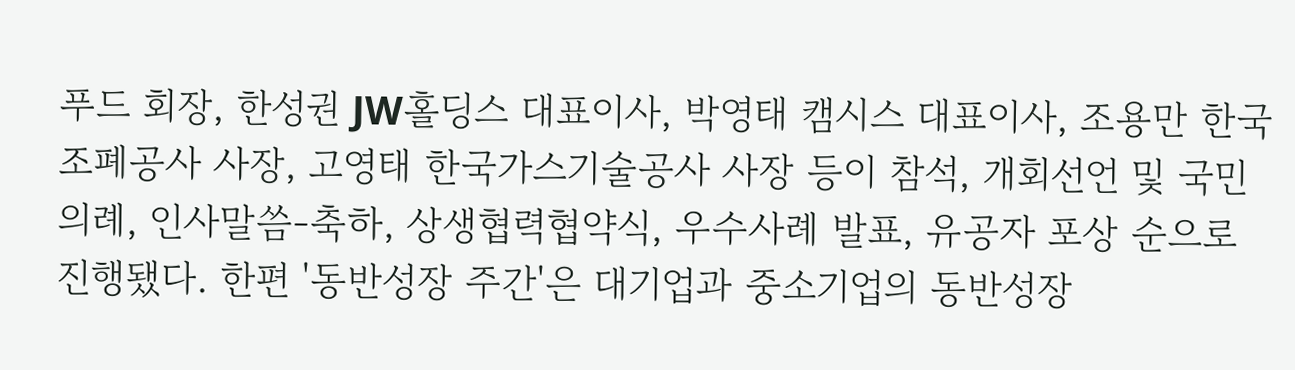푸드 회장, 한성권 JW홀딩스 대표이사, 박영태 캠시스 대표이사, 조용만 한국조폐공사 사장, 고영태 한국가스기술공사 사장 등이 참석, 개회선언 및 국민의례, 인사말씀-축하, 상생협력협약식, 우수사례 발표, 유공자 포상 순으로 진행됐다. 한편 '동반성장 주간'은 대기업과 중소기업의 동반성장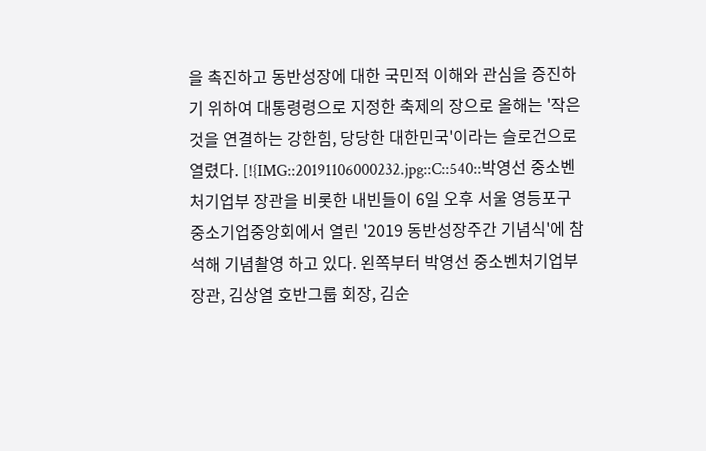을 촉진하고 동반성장에 대한 국민적 이해와 관심을 증진하기 위하여 대통령령으로 지정한 축제의 장으로 올해는 '작은것을 연결하는 강한힘, 당당한 대한민국'이라는 슬로건으로 열렸다. [!{IMG::20191106000232.jpg::C::540::박영선 중소벤처기업부 장관을 비롯한 내빈들이 6일 오후 서울 영등포구 중소기업중앙회에서 열린 '2019 동반성장주간 기념식'에 참석해 기념촬영 하고 있다. 왼쪽부터 박영선 중소벤처기업부 장관, 김상열 호반그룹 회장, 김순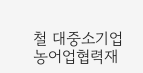철 대중소기업농어업협력재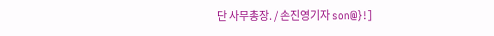단 사무총장. / 손진영기자 son@}!]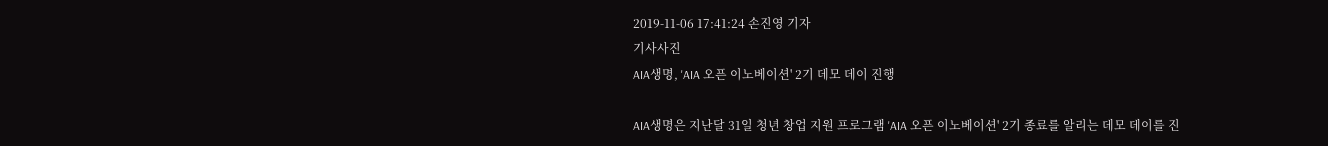2019-11-06 17:41:24 손진영 기자
기사사진
AIA생명, 'AIA 오픈 이노베이션' 2기 데모 데이 진행

AIA생명은 지난달 31일 청년 창업 지원 프로그램 'AIA 오픈 이노베이션' 2기 종료를 알리는 데모 데이를 진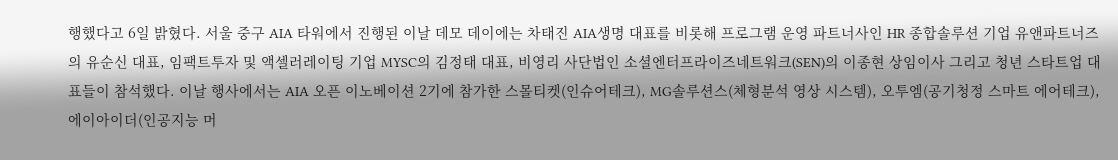행했다고 6일 밝혔다. 서울 중구 AIA 타워에서 진행된 이날 데모 데이에는 차태진 AIA생명 대표를 비롯해 프로그램 운영 파트너사인 HR 종합솔루션 기업 유앤파트너즈의 유순신 대표, 임팩트투자 및 액셀러레이팅 기업 MYSC의 김정태 대표, 비영리 사단법인 소셜엔터프라이즈네트워크(SEN)의 이종현 상임이사 그리고 청년 스타트업 대표들이 참석했다. 이날 행사에서는 AIA 오픈 이노베이션 2기에 참가한 스몰티켓(인슈어테크), MG솔루션스(체형분석 영상 시스템), 오투엠(공기청정 스마트 에어테크), 에이아이더(인공지능 머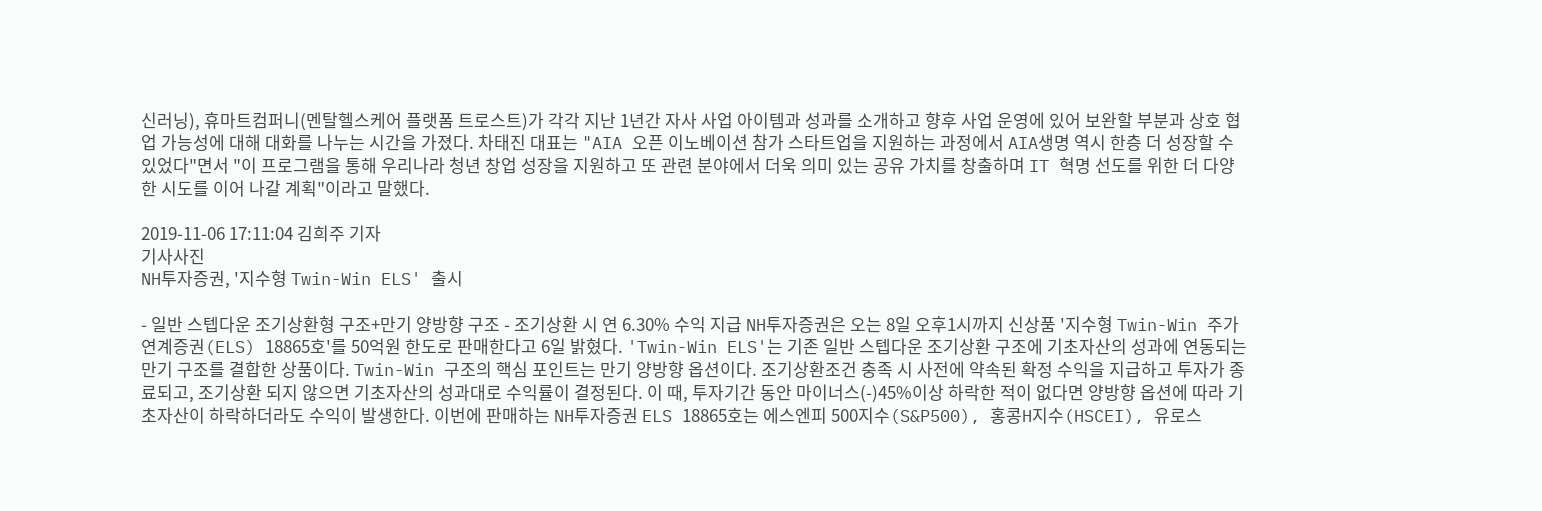신러닝), 휴마트컴퍼니(멘탈헬스케어 플랫폼 트로스트)가 각각 지난 1년간 자사 사업 아이템과 성과를 소개하고 향후 사업 운영에 있어 보완할 부분과 상호 협업 가능성에 대해 대화를 나누는 시간을 가졌다. 차태진 대표는 "AIA 오픈 이노베이션 참가 스타트업을 지원하는 과정에서 AIA생명 역시 한층 더 성장할 수 있었다"면서 "이 프로그램을 통해 우리나라 청년 창업 성장을 지원하고 또 관련 분야에서 더욱 의미 있는 공유 가치를 창출하며 IT 혁명 선도를 위한 더 다양한 시도를 이어 나갈 계획"이라고 말했다.

2019-11-06 17:11:04 김희주 기자
기사사진
NH투자증권, '지수형 Twin-Win ELS' 출시

- 일반 스텝다운 조기상환형 구조+만기 양방향 구조 - 조기상환 시 연 6.30% 수익 지급 NH투자증권은 오는 8일 오후1시까지 신상품 '지수형 Twin-Win 주가연계증권(ELS) 18865호'를 50억원 한도로 판매한다고 6일 밝혔다. 'Twin-Win ELS'는 기존 일반 스텝다운 조기상환 구조에 기초자산의 성과에 연동되는 만기 구조를 결합한 상품이다. Twin-Win 구조의 핵심 포인트는 만기 양방향 옵션이다. 조기상환조건 충족 시 사전에 약속된 확정 수익을 지급하고 투자가 종료되고, 조기상환 되지 않으면 기초자산의 성과대로 수익률이 결정된다. 이 때, 투자기간 동안 마이너스(-)45%이상 하락한 적이 없다면 양방향 옵션에 따라 기초자산이 하락하더라도 수익이 발생한다. 이번에 판매하는 NH투자증권 ELS 18865호는 에스엔피 500지수(S&P500), 홍콩H지수(HSCEI), 유로스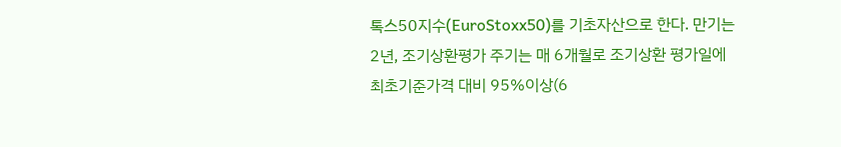톡스50지수(EuroStoxx50)를 기초자산으로 한다. 만기는 2년, 조기상환평가 주기는 매 6개월로 조기상환 평가일에 최초기준가격 대비 95%이상(6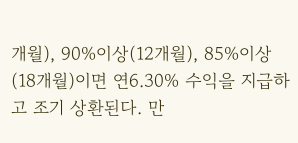개월), 90%이상(12개월), 85%이상(18개월)이면 연6.30% 수익을 지급하고 조기 상환된다. 만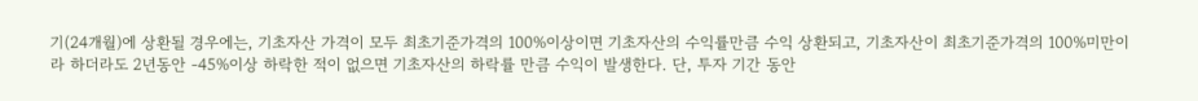기(24개월)에 상환될 경우에는, 기초자산 가격이 모두 최초기준가격의 100%이상이면 기초자산의 수익률만큼 수익 상환되고, 기초자산이 최초기준가격의 100%미만이라 하더라도 2년동안 -45%이상 하락한 적이 없으면 기초자산의 하락률 만큼 수익이 발생한다. 단, 투자 기간 동안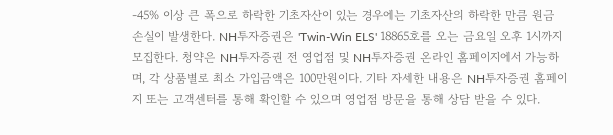-45% 이상 큰 폭으로 하락한 기초자산이 있는 경우에는 기초자산의 하락한 만큼 원금 손실이 발생한다. NH투자증권은 'Twin-Win ELS' 18865호를 오는 금요일 오후 1시까지 모집한다. 청약은 NH투자증권 전 영업점 및 NH투자증권 온라인 홈페이지에서 가능하며, 각 상품별로 최소 가입금액은 100만원이다. 기타 자세한 내용은 NH투자증권 홈페이지 또는 고객센터를 통해 확인할 수 있으며 영업점 방문을 통해 상담 받을 수 있다.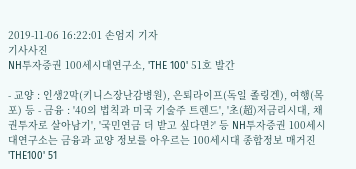2019-11-06 16:22:01 손엄지 기자
기사사진
NH투자증권 100세시대연구소, 'THE 100' 51호 발간

- 교양 : 인생2막(키니스장난감병원), 은퇴라이프(독일 졸링겐), 여행(목포) 등 - 금융 : '40의 법칙과 미국 기술주 트렌드', '초(超)저금리시대, 채권투자로 살아남기', '국민연금 더 받고 싶다면?' 등 NH투자증권 100세시대연구소는 금융과 교양 정보를 아우르는 100세시대 종합정보 매거진 'THE100' 51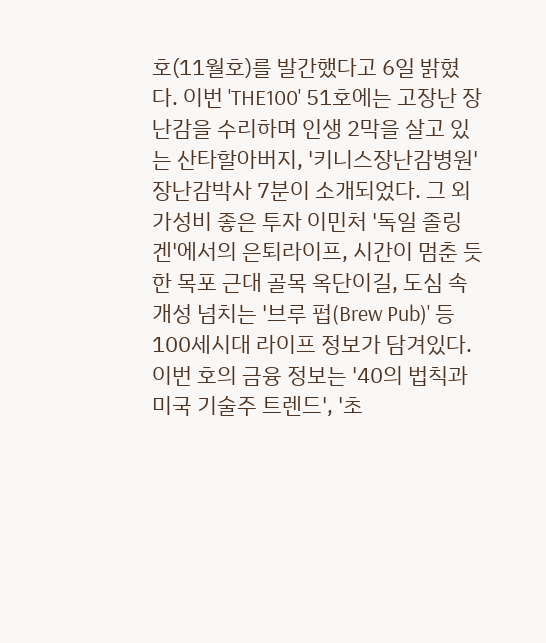호(11월호)를 발간했다고 6일 밝혔다. 이번 'THE100' 51호에는 고장난 장난감을 수리하며 인생 2막을 살고 있는 산타할아버지, '키니스장난감병원' 장난감박사 7분이 소개되었다. 그 외 가성비 좋은 투자 이민처 '독일 졸링겐'에서의 은퇴라이프, 시간이 멈춘 듯한 목포 근대 골목 옥단이길, 도심 속 개성 넘치는 '브루 펍(Brew Pub)' 등 100세시대 라이프 정보가 담겨있다. 이번 호의 금융 정보는 '40의 법칙과 미국 기술주 트렌드', '초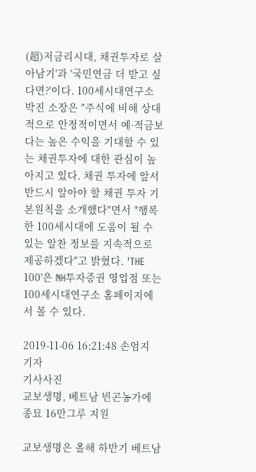(超)저금리시대, 채권투자로 살아남기'과 '국민연금 더 받고 싶다면?'이다. 100세시대연구소 박진 소장은 "주식에 비해 상대적으로 안정적이면서 예·적금보다는 높은 수익을 기대할 수 있는 채권투자에 대한 관심이 높아지고 있다. 채권 투자에 앞서 반드시 알아야 할 채권 투자 기본원칙을 소개했다"면서 "행복한 100세시대에 도움이 될 수 있는 알찬 정보를 지속적으로 제공하겠다"고 밝혔다. 'THE 100'은 NH투자증권 영업점 또는 100세시대연구소 홈페이지에서 볼 수 있다.

2019-11-06 16:21:48 손엄지 기자
기사사진
교보생명, 베트남 빈곤농가에 종묘 16만그루 지원

교보생명은 올해 하반기 베트남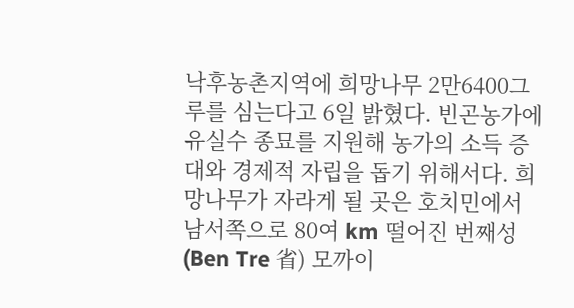낙후농촌지역에 희망나무 2만6400그루를 심는다고 6일 밝혔다. 빈곤농가에 유실수 종묘를 지원해 농가의 소득 증대와 경제적 자립을 돕기 위해서다. 희망나무가 자라게 될 곳은 호치민에서 남서쪽으로 80여 km 떨어진 번째성(Ben Tre 省) 모까이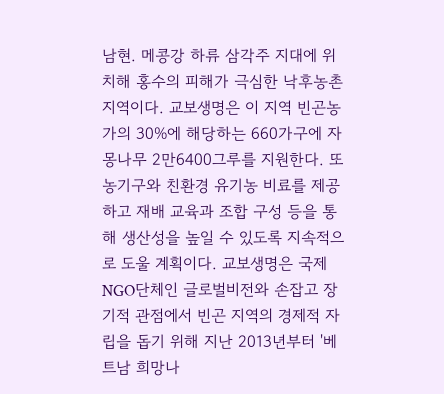남현. 메콩강 하류 삼각주 지대에 위치해 홍수의 피해가 극심한 낙후농촌지역이다. 교보생명은 이 지역 빈곤농가의 30%에 해당하는 660가구에 자몽나무 2만6400그루를 지원한다. 또 농기구와 친환경 유기농 비료를 제공하고 재배 교육과 조합 구성 등을 통해 생산성을 높일 수 있도록 지속적으로 도울 계획이다. 교보생명은 국제NGO단체인 글로벌비전와 손잡고 장기적 관점에서 빈곤 지역의 경제적 자립을 돕기 위해 지난 2013년부터 '베트남 희망나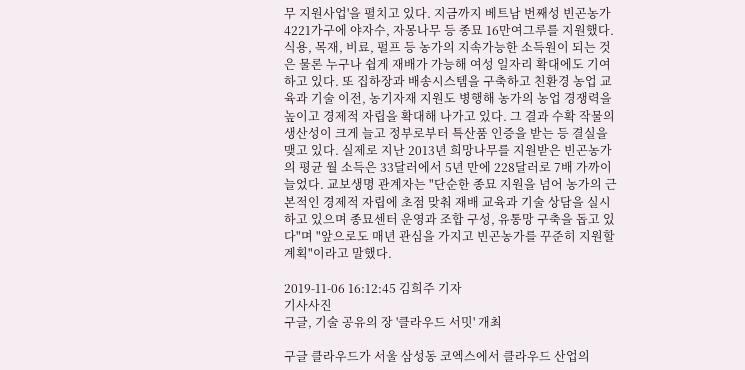무 지원사업'을 펼치고 있다. 지금까지 베트남 번째성 빈곤농가 4221가구에 야자수, 자몽나무 등 종묘 16만여그루를 지원했다. 식용, 목재, 비료, 펄프 등 농가의 지속가능한 소득원이 되는 것은 물론 누구나 쉽게 재배가 가능해 여성 일자리 확대에도 기여하고 있다. 또 집하장과 배송시스템을 구축하고 친환경 농업 교육과 기술 이전, 농기자재 지원도 병행해 농가의 농업 경쟁력을 높이고 경제적 자립을 확대해 나가고 있다. 그 결과 수확 작물의 생산성이 크게 늘고 정부로부터 특산품 인증을 받는 등 결실을 맺고 있다. 실제로 지난 2013년 희망나무를 지원받은 빈곤농가의 평균 월 소득은 33달러에서 5년 만에 228달러로 7배 가까이 늘었다. 교보생명 관계자는 "단순한 종묘 지원을 넘어 농가의 근본적인 경제적 자립에 초점 맞춰 재배 교육과 기술 상담을 실시하고 있으며 종묘센터 운영과 조합 구성, 유통망 구축을 돕고 있다"며 "앞으로도 매년 관심을 가지고 빈곤농가를 꾸준히 지원할 계획"이라고 말했다.

2019-11-06 16:12:45 김희주 기자
기사사진
구글, 기술 공유의 장 '클라우드 서밋' 개최

구글 클라우드가 서울 삼성동 코엑스에서 클라우드 산업의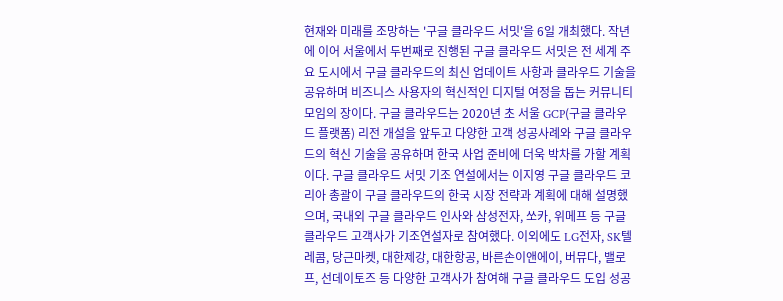현재와 미래를 조망하는 '구글 클라우드 서밋'을 6일 개최했다. 작년에 이어 서울에서 두번째로 진행된 구글 클라우드 서밋은 전 세계 주요 도시에서 구글 클라우드의 최신 업데이트 사항과 클라우드 기술을 공유하며 비즈니스 사용자의 혁신적인 디지털 여정을 돕는 커뮤니티 모임의 장이다. 구글 클라우드는 2020년 초 서울 GCP(구글 클라우드 플랫폼) 리전 개설을 앞두고 다양한 고객 성공사례와 구글 클라우드의 혁신 기술을 공유하며 한국 사업 준비에 더욱 박차를 가할 계획이다. 구글 클라우드 서밋 기조 연설에서는 이지영 구글 클라우드 코리아 총괄이 구글 클라우드의 한국 시장 전략과 계획에 대해 설명했으며, 국내외 구글 클라우드 인사와 삼성전자, 쏘카, 위메프 등 구글 클라우드 고객사가 기조연설자로 참여했다. 이외에도 LG전자, SK텔레콤, 당근마켓, 대한제강, 대한항공, 바른손이앤에이, 버뮤다, 밸로프, 선데이토즈 등 다양한 고객사가 참여해 구글 클라우드 도입 성공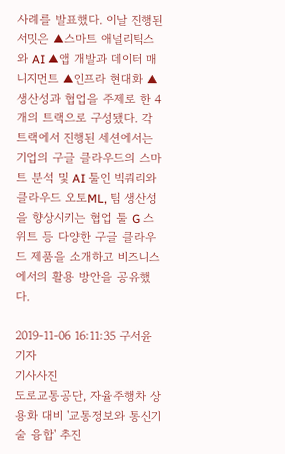사례를 발표했다. 이날 진행된 서밋은 ▲스마트 애널리틱스와 AI ▲앱 개발과 데이터 매니지먼트 ▲인프라 현대화 ▲생산성과 협업을 주제로 한 4개의 트랙으로 구성됐다. 각 트랙에서 진행된 세션에서는 기업의 구글 클라우드의 스마트 분석 및 AI 툴인 빅쿼리와 클라우드 오토ML, 팀 생산성을 향상시키는 협업 툴 G 스위트 등 다양한 구글 클라우드 제품을 소개하고 비즈니스에서의 활용 방안을 공유했다.

2019-11-06 16:11:35 구서윤 기자
기사사진
도로교통공단, 자율주행차 상용화 대비 '교통정보와 통신기술 융합' 추진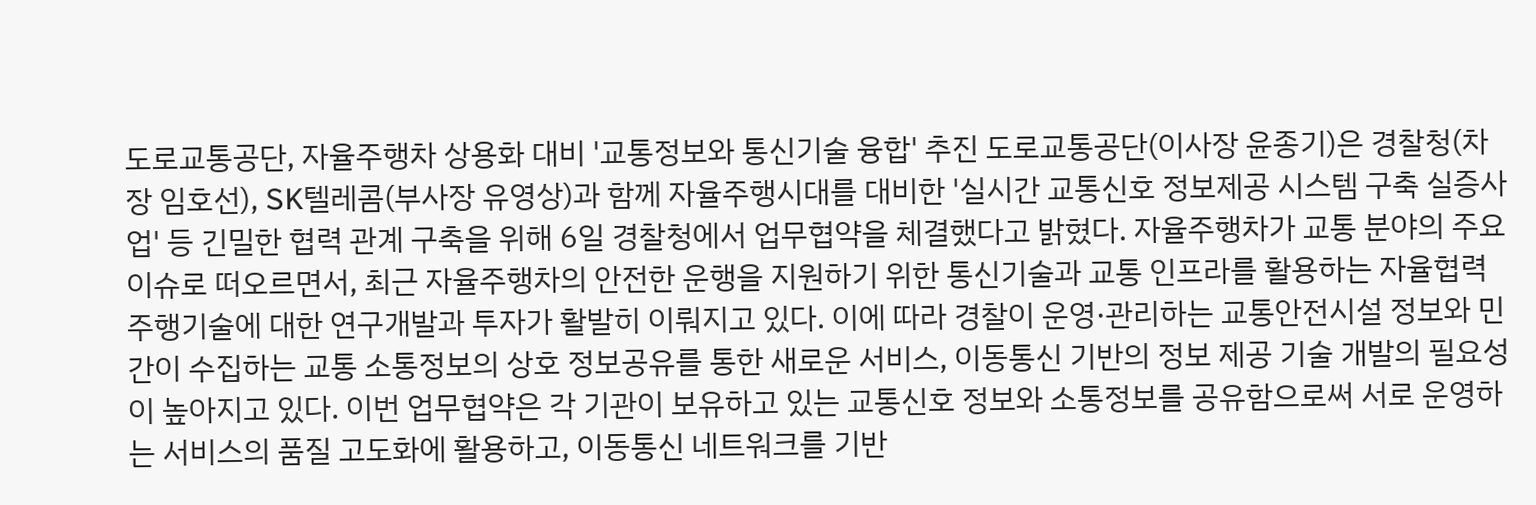도로교통공단, 자율주행차 상용화 대비 '교통정보와 통신기술 융합' 추진 도로교통공단(이사장 윤종기)은 경찰청(차장 임호선), SK텔레콤(부사장 유영상)과 함께 자율주행시대를 대비한 '실시간 교통신호 정보제공 시스템 구축 실증사업' 등 긴밀한 협력 관계 구축을 위해 6일 경찰청에서 업무협약을 체결했다고 밝혔다. 자율주행차가 교통 분야의 주요 이슈로 떠오르면서, 최근 자율주행차의 안전한 운행을 지원하기 위한 통신기술과 교통 인프라를 활용하는 자율협력 주행기술에 대한 연구개발과 투자가 활발히 이뤄지고 있다. 이에 따라 경찰이 운영·관리하는 교통안전시설 정보와 민간이 수집하는 교통 소통정보의 상호 정보공유를 통한 새로운 서비스, 이동통신 기반의 정보 제공 기술 개발의 필요성이 높아지고 있다. 이번 업무협약은 각 기관이 보유하고 있는 교통신호 정보와 소통정보를 공유함으로써 서로 운영하는 서비스의 품질 고도화에 활용하고, 이동통신 네트워크를 기반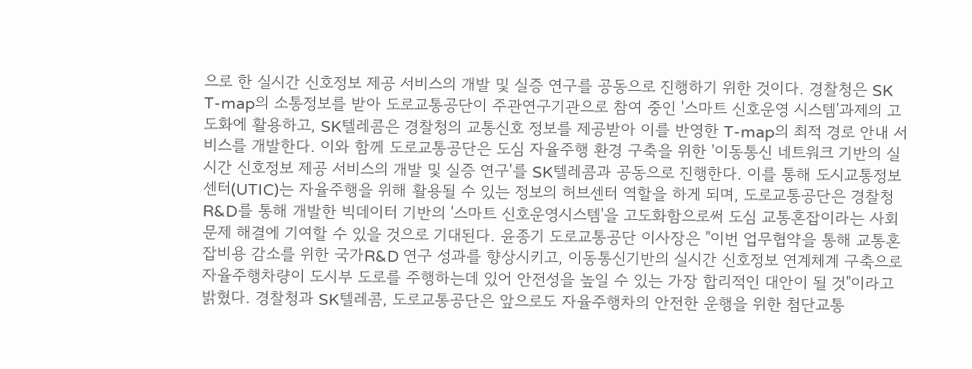으로 한 실시간 신호정보 제공 서비스의 개발 및 실증 연구를 공동으로 진행하기 위한 것이다. 경찰청은 SK T-map의 소통정보를 받아 도로교통공단이 주관연구기관으로 참여 중인 '스마트 신호운영 시스템'과제의 고도화에 활용하고, SK텔레콤은 경찰청의 교통신호 정보를 제공받아 이를 반영한 T-map의 최적 경로 안내 서비스를 개발한다. 이와 함께 도로교통공단은 도심 자율주행 환경 구축을 위한 '이동통신 네트워크 기반의 실시간 신호정보 제공 서비스의 개발 및 실증 연구'를 SK텔레콤과 공동으로 진행한다. 이를 통해 도시교통정보센터(UTIC)는 자율주행을 위해 활용될 수 있는 정보의 허브센터 역할을 하게 되며, 도로교통공단은 경찰청 R&D를 통해 개발한 빅데이터 기반의 '스마트 신호운영시스템'을 고도화함으로써 도심 교통혼잡이라는 사회문제 해결에 기여할 수 있을 것으로 기대된다. 윤종기 도로교통공단 이사장은 "이번 업무협약을 통해 교통혼잡비용 감소를 위한 국가R&D 연구 성과를 향상시키고, 이동통신기반의 실시간 신호정보 연계체계 구축으로 자율주행차량이 도시부 도로를 주행하는데 있어 안전성을 높일 수 있는 가장 합리적인 대안이 될 것"이라고 밝혔다. 경찰청과 SK텔레콤, 도로교통공단은 앞으로도 자율주행차의 안전한 운행을 위한 첨단교통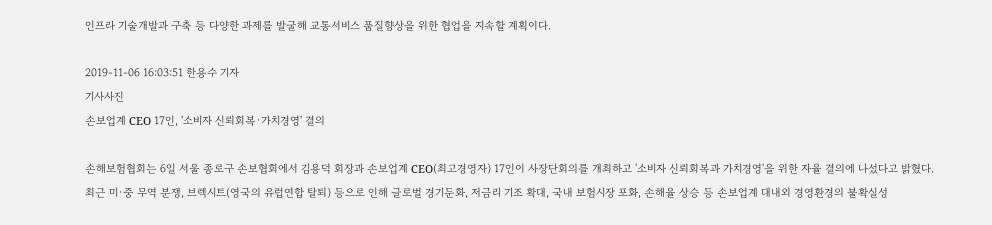인프라 기술개발과 구축 등 다양한 과제를 발굴해 교통서비스 품질향상을 위한 협업을 지속할 계획이다.

2019-11-06 16:03:51 한용수 기자
기사사진
손보업계 CEO 17인, '소비자 신뢰회복·가치경영' 결의

손해보험협회는 6일 서울 종로구 손보협회에서 김용덕 회장과 손보업계 CEO(최고경영자) 17인이 사장단회의를 개최하고 '소비자 신뢰회복과 가치경영'을 위한 자율 결의에 나섰다고 밝혔다. 최근 미·중 무역 분쟁, 브렉시트(영국의 유럽연합 탈퇴) 등으로 인해 글로벌 경기둔화, 저금리 기조 확대, 국내 보험시장 포화, 손해율 상승 등 손보업계 대내외 경영환경의 불확실성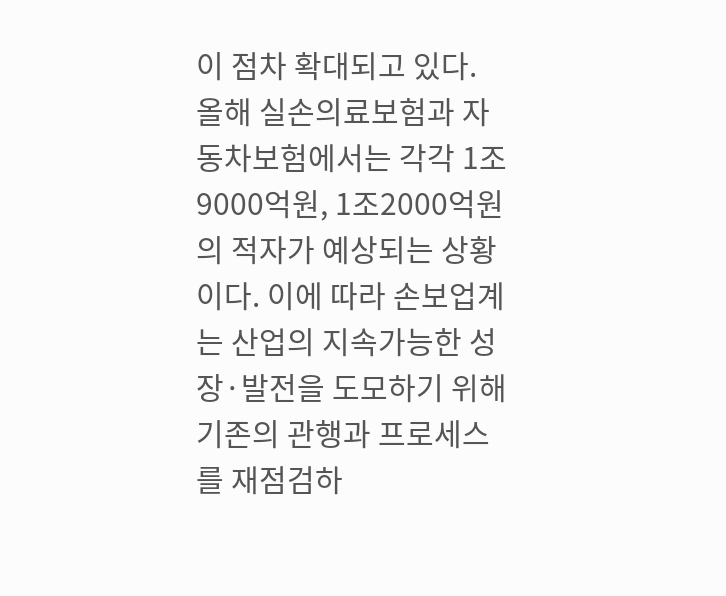이 점차 확대되고 있다. 올해 실손의료보험과 자동차보험에서는 각각 1조9000억원, 1조2000억원의 적자가 예상되는 상황이다. 이에 따라 손보업계는 산업의 지속가능한 성장·발전을 도모하기 위해 기존의 관행과 프로세스를 재점검하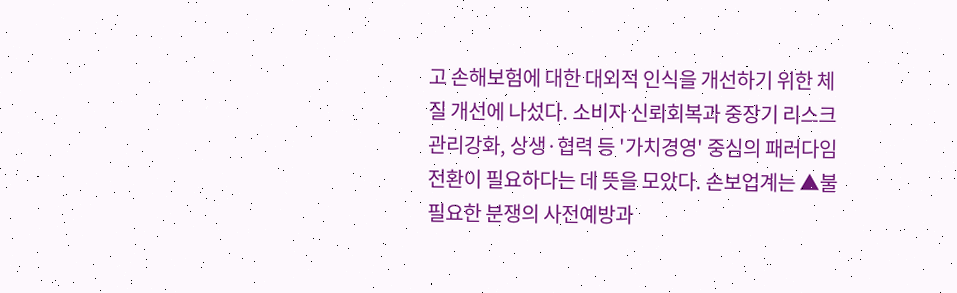고 손해보험에 대한 대외적 인식을 개선하기 위한 체질 개선에 나섰다. 소비자 신뢰회복과 중장기 리스크 관리강화, 상생·협력 등 '가치경영' 중심의 패러다임 전환이 필요하다는 데 뜻을 모았다. 손보업계는 ▲불필요한 분쟁의 사전예방과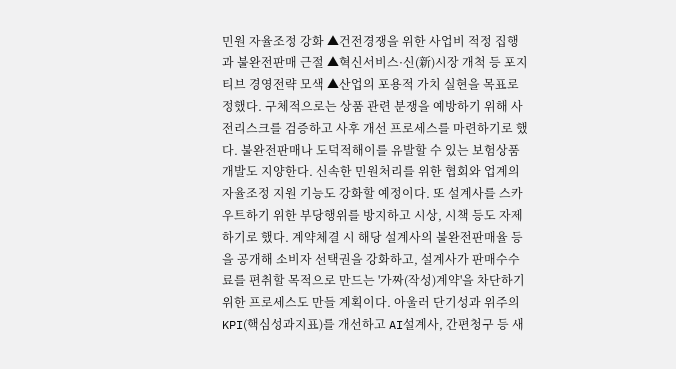민원 자율조정 강화 ▲건전경쟁을 위한 사업비 적정 집행과 불완전판매 근절 ▲혁신서비스·신(新)시장 개척 등 포지티브 경영전략 모색 ▲산업의 포용적 가치 실현을 목표로 정했다. 구체적으로는 상품 관련 분쟁을 예방하기 위해 사전리스크를 검증하고 사후 개선 프로세스를 마련하기로 했다. 불완전판매나 도덕적해이를 유발할 수 있는 보험상품 개발도 지양한다. 신속한 민원처리를 위한 협회와 업계의 자율조정 지원 기능도 강화할 예정이다. 또 설계사를 스카우트하기 위한 부당행위를 방지하고 시상, 시책 등도 자제하기로 했다. 계약체결 시 해당 설계사의 불완전판매율 등을 공개해 소비자 선택권을 강화하고, 설계사가 판매수수료를 편취할 목적으로 만드는 '가짜(작성)계약'을 차단하기 위한 프로세스도 만들 계획이다. 아울러 단기성과 위주의 KPI(핵심성과지표)를 개선하고 AI설계사, 간편청구 등 새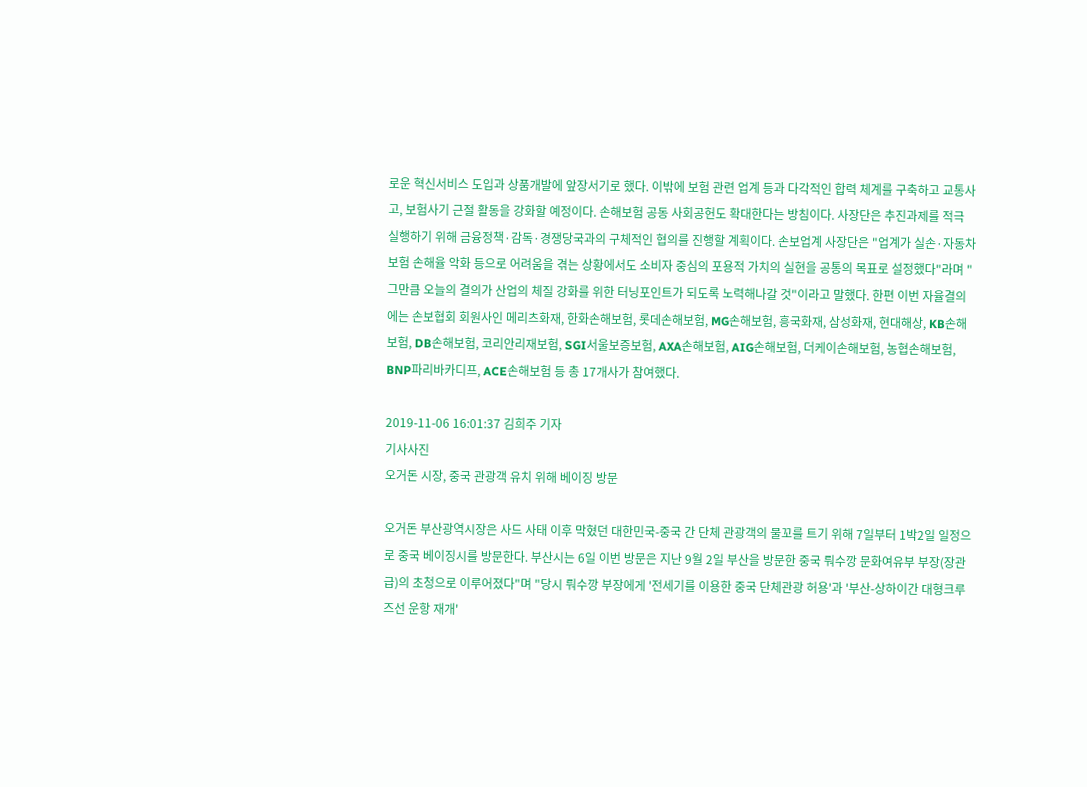로운 혁신서비스 도입과 상품개발에 앞장서기로 했다. 이밖에 보험 관련 업계 등과 다각적인 합력 체계를 구축하고 교통사고, 보험사기 근절 활동을 강화할 예정이다. 손해보험 공동 사회공헌도 확대한다는 방침이다. 사장단은 추진과제를 적극 실행하기 위해 금융정책·감독·경쟁당국과의 구체적인 협의를 진행할 계획이다. 손보업계 사장단은 "업계가 실손·자동차보험 손해율 악화 등으로 어려움을 겪는 상황에서도 소비자 중심의 포용적 가치의 실현을 공통의 목표로 설정했다"라며 "그만큼 오늘의 결의가 산업의 체질 강화를 위한 터닝포인트가 되도록 노력해나갈 것"이라고 말했다. 한편 이번 자율결의에는 손보협회 회원사인 메리츠화재, 한화손해보험, 롯데손해보험, MG손해보험, 흥국화재, 삼성화재, 현대해상, KB손해보험, DB손해보험, 코리안리재보험, SGI서울보증보험, AXA손해보험, AIG손해보험, 더케이손해보험, 농협손해보험, BNP파리바카디프, ACE손해보험 등 총 17개사가 참여했다.

2019-11-06 16:01:37 김희주 기자
기사사진
오거돈 시장, 중국 관광객 유치 위해 베이징 방문

오거돈 부산광역시장은 사드 사태 이후 막혔던 대한민국-중국 간 단체 관광객의 물꼬를 트기 위해 7일부터 1박2일 일정으로 중국 베이징시를 방문한다. 부산시는 6일 이번 방문은 지난 9월 2일 부산을 방문한 중국 뤄수깡 문화여유부 부장(장관급)의 초청으로 이루어졌다"며 "당시 뤄수깡 부장에게 '전세기를 이용한 중국 단체관광 허용'과 '부산-상하이간 대형크루즈선 운항 재개'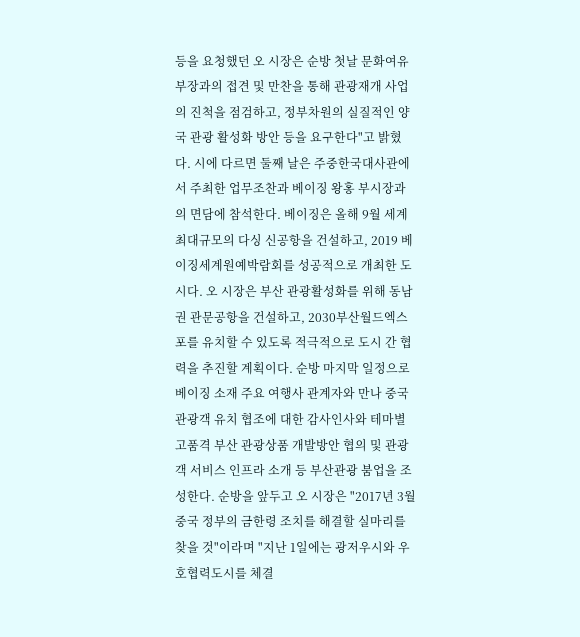등을 요청했던 오 시장은 순방 첫날 문화여유부장과의 접견 및 만찬을 통해 관광재개 사업의 진척을 점검하고, 정부차원의 실질적인 양국 관광 활성화 방안 등을 요구한다"고 밝혔다. 시에 다르면 둘째 날은 주중한국대사관에서 주최한 업무조찬과 베이징 왕홍 부시장과의 면담에 참석한다. 베이징은 올해 9월 세계 최대규모의 다싱 신공항을 건설하고, 2019 베이징세계원예박람회를 성공적으로 개최한 도시다. 오 시장은 부산 관광활성화를 위해 동남권 관문공항을 건설하고, 2030부산월드엑스포를 유치할 수 있도록 적극적으로 도시 간 협력을 추진할 계획이다. 순방 마지막 일정으로 베이징 소재 주요 여행사 관계자와 만나 중국관광객 유치 협조에 대한 감사인사와 테마별 고품격 부산 관광상품 개발방안 협의 및 관광객 서비스 인프라 소개 등 부산관광 붐업을 조성한다. 순방을 앞두고 오 시장은 "2017년 3월 중국 정부의 금한령 조치를 해결할 실마리를 찾을 것"이라며 "지난 1일에는 광저우시와 우호협력도시를 체결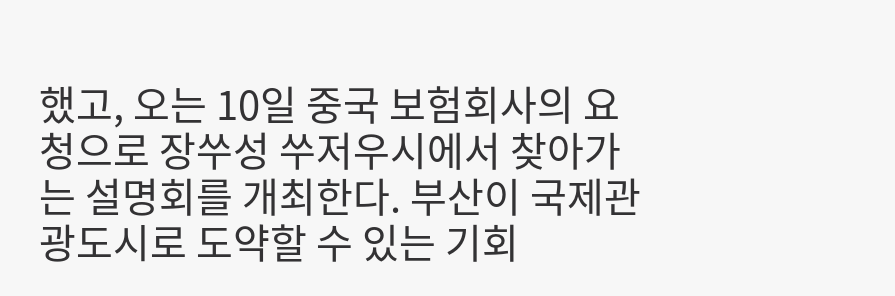했고, 오는 10일 중국 보험회사의 요청으로 장쑤성 쑤저우시에서 찾아가는 설명회를 개최한다. 부산이 국제관광도시로 도약할 수 있는 기회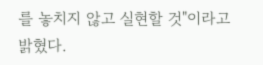를 놓치지 않고 실현할 것"이라고 밝혔다.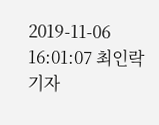2019-11-06 16:01:07 최인락 기자